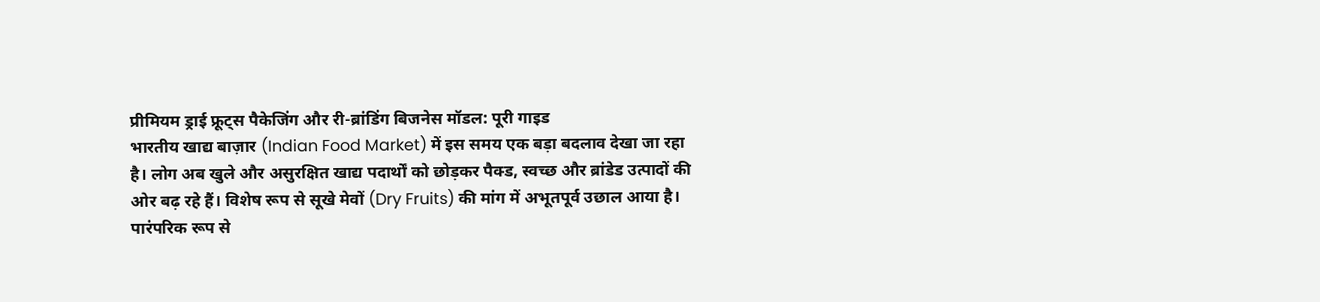प्रीमियम ड्राई फ्रूट्स पैकेजिंग और री-ब्रांडिंग बिजनेस मॉडल: पूरी गाइड
भारतीय खाद्य बाज़ार (Indian Food Market) में इस समय एक बड़ा बदलाव देखा जा रहा है। लोग अब खुले और असुरक्षित खाद्य पदार्थों को छोड़कर पैक्ड, स्वच्छ और ब्रांडेड उत्पादों की ओर बढ़ रहे हैं। विशेष रूप से सूखे मेवों (Dry Fruits) की मांग में अभूतपूर्व उछाल आया है। पारंपरिक रूप से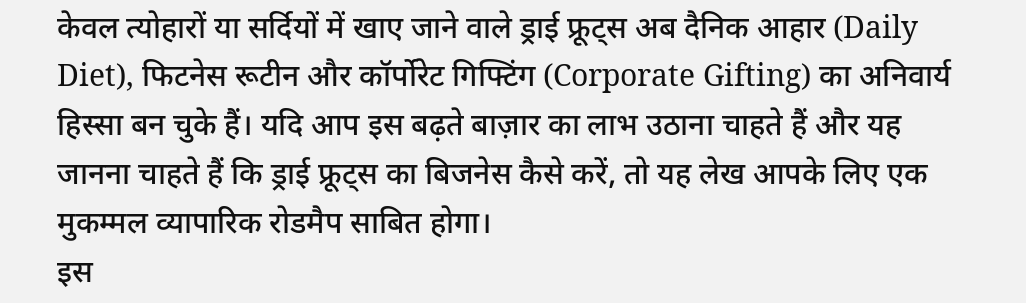केवल त्योहारों या सर्दियों में खाए जाने वाले ड्राई फ्रूट्स अब दैनिक आहार (Daily Diet), फिटनेस रूटीन और कॉर्पोरेट गिफ्टिंग (Corporate Gifting) का अनिवार्य हिस्सा बन चुके हैं। यदि आप इस बढ़ते बाज़ार का लाभ उठाना चाहते हैं और यह जानना चाहते हैं कि ड्राई फ्रूट्स का बिजनेस कैसे करें, तो यह लेख आपके लिए एक मुकम्मल व्यापारिक रोडमैप साबित होगा।
इस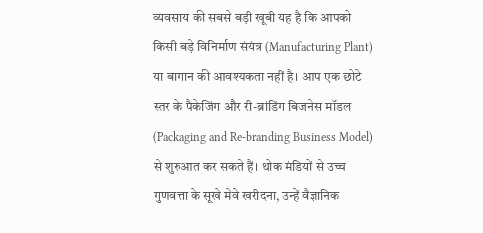व्यवसाय की सबसे बड़ी खूबी यह है कि आपको किसी बड़े विनिर्माण संयंत्र (Manufacturing Plant) या बागान की आवश्यकता नहीं है। आप एक छोटे स्तर के पैकेजिंग और री-ब्रांडिंग बिजनेस मॉडल (Packaging and Re-branding Business Model) से शुरुआत कर सकते हैं। थोक मंडियों से उच्च गुणवत्ता के सूखे मेवे खरीदना, उन्हें वैज्ञानिक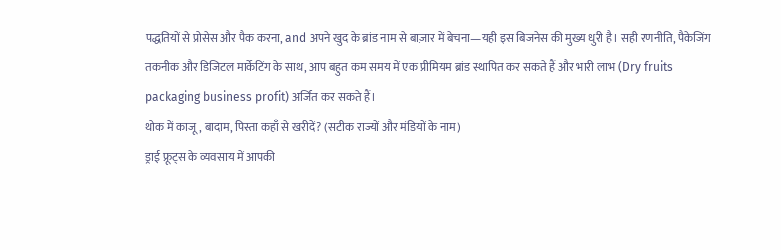पद्धतियों से प्रोसेस और पैक करना, and अपने खुद के ब्रांड नाम से बाज़ार में बेचना—यही इस बिजनेस की मुख्य धुरी है। सही रणनीति, पैकेजिंग तकनीक और डिजिटल मार्केटिंग के साथ, आप बहुत कम समय में एक प्रीमियम ब्रांड स्थापित कर सकते हैं और भारी लाभ (Dry fruits packaging business profit) अर्जित कर सकते हैं।
थोक में काजू, बादाम, पिस्ता कहाँ से खरीदें? (सटीक राज्यों और मंडियों के नाम)
ड्राई फ्रूट्स के व्यवसाय में आपकी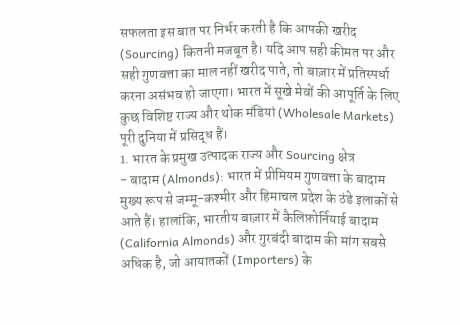सफलता इस बात पर निर्भर करती है कि आपकी खरीद (Sourcing) कितनी मजबूत है। यदि आप सही कीमत पर और सही गुणवत्ता का माल नहीं खरीद पाते, तो बाज़ार में प्रतिस्पर्धा करना असंभव हो जाएगा। भारत में सूखे मेवों की आपूर्ति के लिए कुछ विशिष्ट राज्य और थोक मंडियां (Wholesale Markets) पूरी दुनिया में प्रसिद्ध हैं।
1. भारत के प्रमुख उत्पादक राज्य और Sourcing क्षेत्र
- बादाम (Almonds): भारत में प्रीमियम गुणवत्ता के बादाम मुख्य रूप से जम्मू-कश्मीर और हिमाचल प्रदेश के ठंडे इलाकों से आते हैं। हालांकि, भारतीय बाज़ार में कैलिफ़ोर्नियाई बादाम (California Almonds) और गुरबंदी बादाम की मांग सबसे अधिक है, जो आयातकों (Importers) के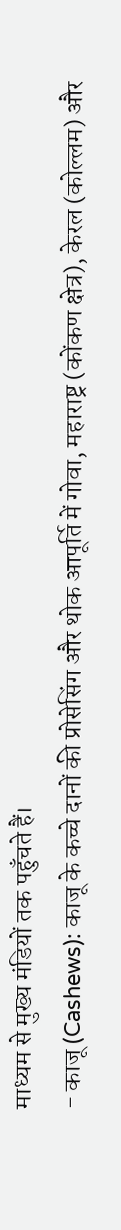माध्यम से मुख्य मंडियों तक पहुँचते हैं।
- काजू (Cashews): काजू के कच्चे दानों की प्रोसेसिंग और थोक आपूर्ति में गोवा, महाराष्ट्र (कोंकण क्षेत्र), केरल (कोल्लम) और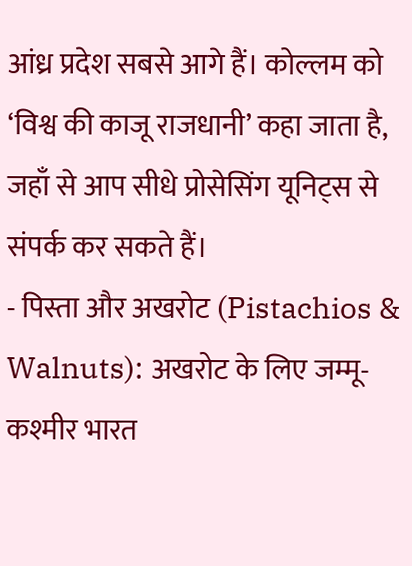आंध्र प्रदेश सबसे आगे हैं। कोल्लम को ‘विश्व की काजू राजधानी’ कहा जाता है, जहाँ से आप सीधे प्रोसेसिंग यूनिट्स से संपर्क कर सकते हैं।
- पिस्ता और अखरोट (Pistachios & Walnuts): अखरोट के लिए जम्मू-कश्मीर भारत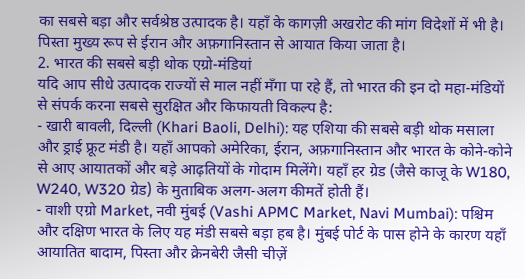का सबसे बड़ा और सर्वश्रेष्ठ उत्पादक है। यहाँ के कागज़ी अखरोट की मांग विदेशों में भी है। पिस्ता मुख्य रूप से ईरान और अफ़गानिस्तान से आयात किया जाता है।
2. भारत की सबसे बड़ी थोक एग्रो-मंडियां
यदि आप सीधे उत्पादक राज्यों से माल नहीं मँगा पा रहे हैं, तो भारत की इन दो महा-मंडियों से संपर्क करना सबसे सुरक्षित और किफायती विकल्प है:
- खारी बावली, दिल्ली (Khari Baoli, Delhi): यह एशिया की सबसे बड़ी थोक मसाला और ड्राई फ्रूट मंडी है। यहाँ आपको अमेरिका, ईरान, अफ़गानिस्तान और भारत के कोने-कोने से आए आयातकों और बड़े आढ़तियों के गोदाम मिलेंगे। यहाँ हर ग्रेड (जैसे काजू के W180, W240, W320 ग्रेड) के मुताबिक अलग-अलग कीमतें होती हैं।
- वाशी एग्रो Market, नवी मुंबई (Vashi APMC Market, Navi Mumbai): पश्चिम और दक्षिण भारत के लिए यह मंडी सबसे बड़ा हब है। मुंबई पोर्ट के पास होने के कारण यहाँ आयातित बादाम, पिस्ता और क्रेनबेरी जैसी चीज़ें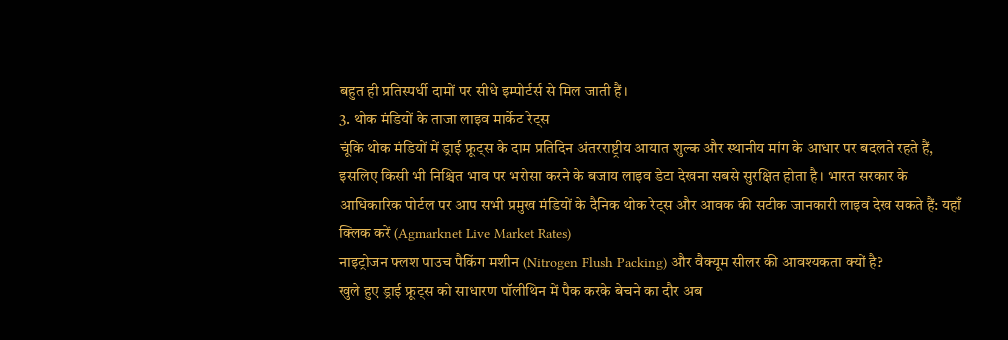बहुत ही प्रतिस्पर्धी दामों पर सीधे इम्पोर्टर्स से मिल जाती हैं।
3. थोक मंडियों के ताजा लाइव मार्केट रेट्स
चूंकि थोक मंडियों में ड्राई फ्रूट्स के दाम प्रतिदिन अंतरराष्ट्रीय आयात शुल्क और स्थानीय मांग के आधार पर बदलते रहते हैं, इसलिए किसी भी निश्चित भाव पर भरोसा करने के बजाय लाइव डेटा देखना सबसे सुरक्षित होता है। भारत सरकार के आधिकारिक पोर्टल पर आप सभी प्रमुख मंडियों के दैनिक थोक रेट्स और आवक की सटीक जानकारी लाइव देख सकते हैं: यहाँ क्लिक करें (Agmarknet Live Market Rates)
नाइट्रोजन फ्लश पाउच पैकिंग मशीन (Nitrogen Flush Packing) और वैक्यूम सीलर की आवश्यकता क्यों है?
खुले हुए ड्राई फ्रूट्स को साधारण पॉलीथिन में पैक करके बेचने का दौर अब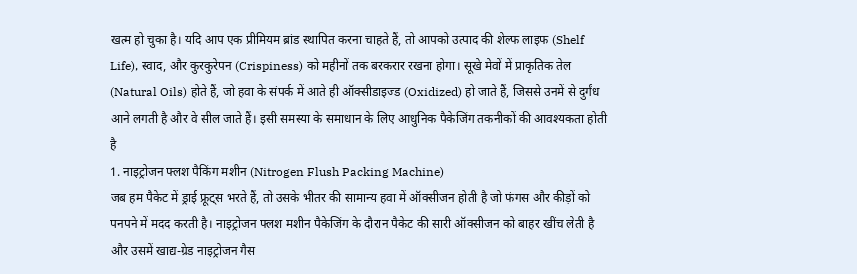खत्म हो चुका है। यदि आप एक प्रीमियम ब्रांड स्थापित करना चाहते हैं, तो आपको उत्पाद की शेल्फ लाइफ (Shelf Life), स्वाद, और कुरकुरेपन (Crispiness) को महीनों तक बरकरार रखना होगा। सूखे मेवों में प्राकृतिक तेल (Natural Oils) होते हैं, जो हवा के संपर्क में आते ही ऑक्सीडाइज्ड (Oxidized) हो जाते हैं, जिससे उनमें से दुर्गंध आने लगती है और वे सील जाते हैं। इसी समस्या के समाधान के लिए आधुनिक पैकेजिंग तकनीकों की आवश्यकता होती है
1. नाइट्रोजन फ्लश पैकिंग मशीन (Nitrogen Flush Packing Machine)
जब हम पैकेट में ड्राई फ्रूट्स भरते हैं, तो उसके भीतर की सामान्य हवा में ऑक्सीजन होती है जो फंगस और कीड़ों को पनपने में मदद करती है। नाइट्रोजन फ्लश मशीन पैकेजिंग के दौरान पैकेट की सारी ऑक्सीजन को बाहर खींच लेती है और उसमें खाद्य-ग्रेड नाइट्रोजन गैस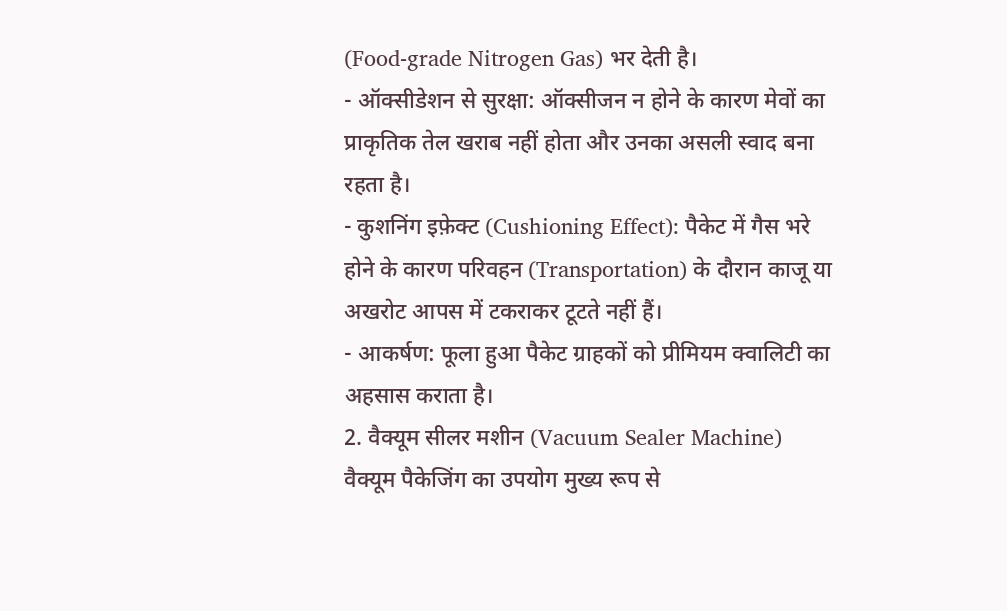(Food-grade Nitrogen Gas) भर देती है।
- ऑक्सीडेशन से सुरक्षा: ऑक्सीजन न होने के कारण मेवों का प्राकृतिक तेल खराब नहीं होता और उनका असली स्वाद बना रहता है।
- कुशनिंग इफ़ेक्ट (Cushioning Effect): पैकेट में गैस भरे होने के कारण परिवहन (Transportation) के दौरान काजू या अखरोट आपस में टकराकर टूटते नहीं हैं।
- आकर्षण: फूला हुआ पैकेट ग्राहकों को प्रीमियम क्वालिटी का अहसास कराता है।
2. वैक्यूम सीलर मशीन (Vacuum Sealer Machine)
वैक्यूम पैकेजिंग का उपयोग मुख्य रूप से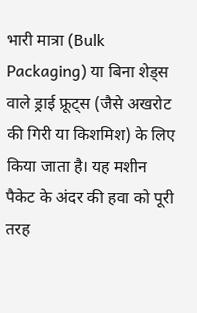भारी मात्रा (Bulk Packaging) या बिना शेड्स वाले ड्राई फ्रूट्स (जैसे अखरोट की गिरी या किशमिश) के लिए किया जाता है। यह मशीन पैकेट के अंदर की हवा को पूरी तरह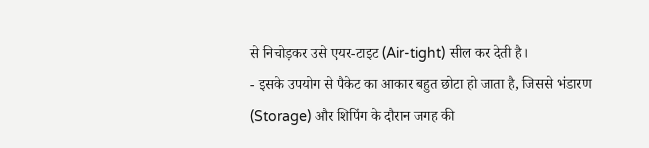से निचोड़कर उसे एयर-टाइट (Air-tight) सील कर देती है।
- इसके उपयोग से पैकेट का आकार बहुत छोटा हो जाता है, जिससे भंडारण (Storage) और शिपिंग के दौरान जगह की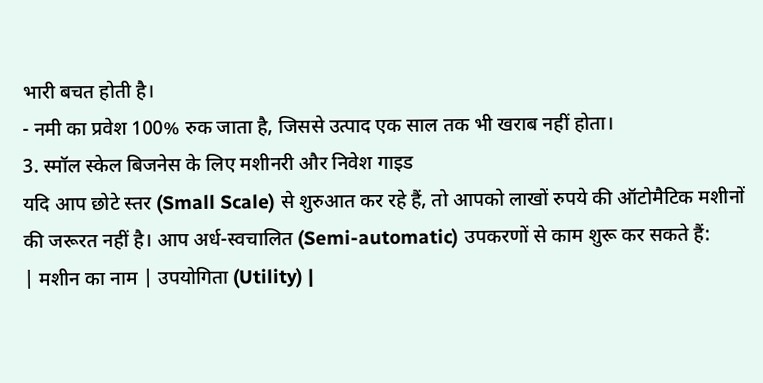भारी बचत होती है।
- नमी का प्रवेश 100% रुक जाता है, जिससे उत्पाद एक साल तक भी खराब नहीं होता।
3. स्मॉल स्केल बिजनेस के लिए मशीनरी और निवेश गाइड
यदि आप छोटे स्तर (Small Scale) से शुरुआत कर रहे हैं, तो आपको लाखों रुपये की ऑटोमैटिक मशीनों की जरूरत नहीं है। आप अर्ध-स्वचालित (Semi-automatic) उपकरणों से काम शुरू कर सकते हैं:
| मशीन का नाम | उपयोगिता (Utility) |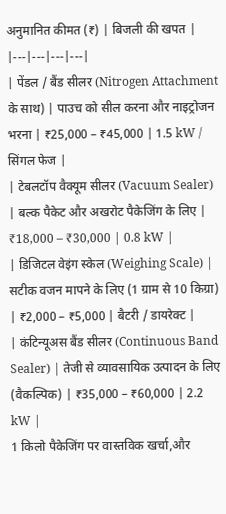अनुमानित कीमत (₹) | बिजली की खपत |
|---|---|---|---|
| पेंडल / बैंड सीलर (Nitrogen Attachment के साथ) | पाउच को सील करना और नाइट्रोजन भरना | ₹25,000 – ₹45,000 | 1.5 kW / सिंगल फेज |
| टेबलटॉप वैक्यूम सीलर (Vacuum Sealer) | बल्क पैकेट और अखरोट पैकेजिंग के लिए | ₹18,000 – ₹30,000 | 0.8 kW |
| डिजिटल वेइंग स्केल (Weighing Scale) | सटीक वजन मापने के लिए (1 ग्राम से 10 किग्रा) | ₹2,000 – ₹5,000 | बैटरी / डायरेक्ट |
| कंटिन्यूअस बैंड सीलर (Continuous Band Sealer) | तेजी से व्यावसायिक उत्पादन के लिए (वैकल्पिक) | ₹35,000 – ₹60,000 | 2.2 kW |
1 किलो पैकेजिंग पर वास्तविक खर्चा,और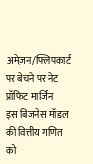अमेज़न/फ्लिपकार्ट पर बेचने पर नेट प्रॉफिट मार्जिन
इस बिजनेस मॉडल की वित्तीय गणित को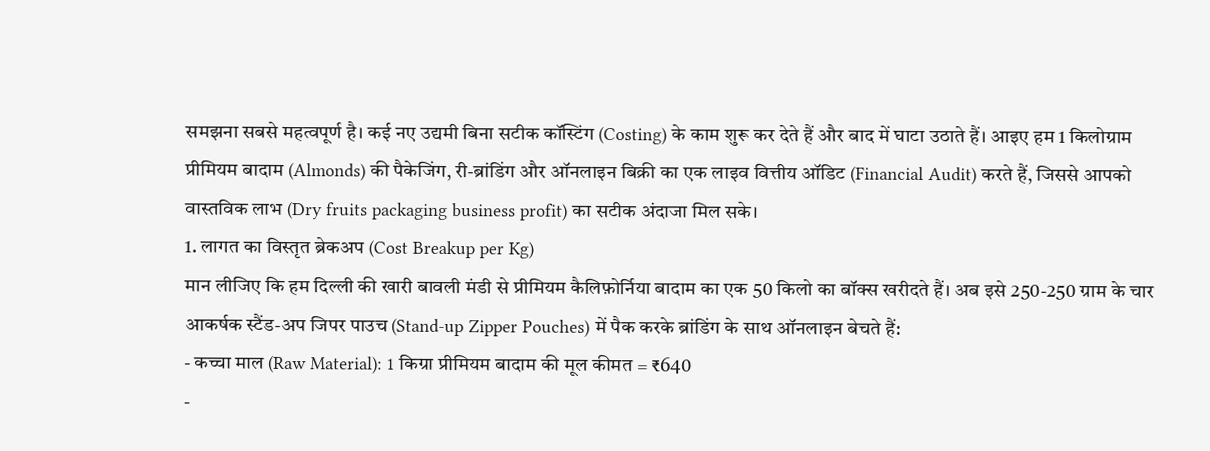समझना सबसे महत्वपूर्ण है। कई नए उद्यमी बिना सटीक कॉस्टिंग (Costing) के काम शुरू कर देते हैं और बाद में घाटा उठाते हैं। आइए हम 1 किलोग्राम प्रीमियम बादाम (Almonds) की पैकेजिंग, री-ब्रांडिंग और ऑनलाइन बिक्री का एक लाइव वित्तीय ऑडिट (Financial Audit) करते हैं, जिससे आपको वास्तविक लाभ (Dry fruits packaging business profit) का सटीक अंदाजा मिल सके।
1. लागत का विस्तृत ब्रेकअप (Cost Breakup per Kg)
मान लीजिए कि हम दिल्ली की खारी बावली मंडी से प्रीमियम कैलिफ़ोर्निया बादाम का एक 50 किलो का बॉक्स खरीदते हैं। अब इसे 250-250 ग्राम के चार आकर्षक स्टैंड-अप जिपर पाउच (Stand-up Zipper Pouches) में पैक करके ब्रांडिंग के साथ ऑनलाइन बेचते हैं:
- कच्चा माल (Raw Material): 1 किग्रा प्रीमियम बादाम की मूल कीमत = ₹640
-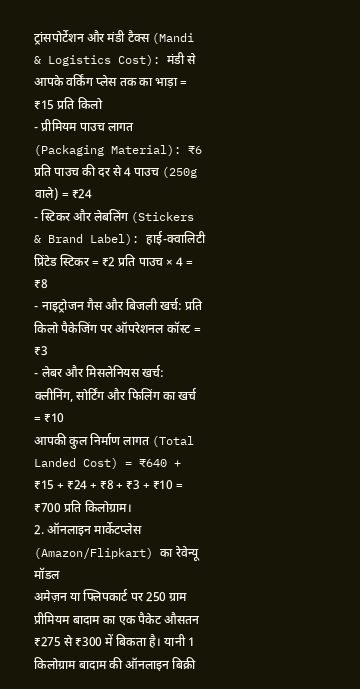ट्रांसपोर्टेशन और मंडी टैक्स (Mandi & Logistics Cost): मंडी से आपके वर्किंग प्लेस तक का भाड़ा = ₹15 प्रति किलो
- प्रीमियम पाउच लागत (Packaging Material): ₹6 प्रति पाउच की दर से 4 पाउच (250g वाले) = ₹24
- स्टिकर और लेबलिंग (Stickers & Brand Label): हाई-क्वालिटी प्रिंटेड स्टिकर = ₹2 प्रति पाउच × 4 = ₹8
- नाइट्रोजन गैस और बिजली खर्च: प्रति किलो पैकेजिंग पर ऑपरेशनल कॉस्ट = ₹3
- लेबर और मिसलेनियस खर्च: क्लीनिंग, सोर्टिंग और फिलिंग का खर्च = ₹10
आपकी कुल निर्माण लागत (Total Landed Cost) = ₹640 + ₹15 + ₹24 + ₹8 + ₹3 + ₹10 = ₹700 प्रति किलोग्राम।
2. ऑनलाइन मार्केटप्लेस (Amazon/Flipkart) का रेवेन्यू मॉडल
अमेज़न या फ्लिपकार्ट पर 250 ग्राम प्रीमियम बादाम का एक पैकेट औसतन ₹275 से ₹300 में बिकता है। यानी 1 किलोग्राम बादाम की ऑनलाइन बिक्री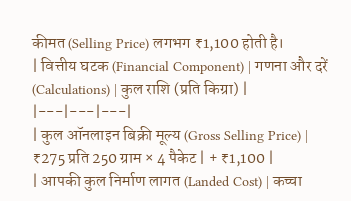कीमत (Selling Price) लगभग ₹1,100 होती है।
| वित्तीय घटक (Financial Component) | गणना और दरें (Calculations) | कुल राशि (प्रति किग्रा) |
|---|---|---|
| कुल ऑनलाइन बिक्री मूल्य (Gross Selling Price) | ₹275 प्रति 250 ग्राम × 4 पैकेट | + ₹1,100 |
| आपकी कुल निर्माण लागत (Landed Cost) | कच्चा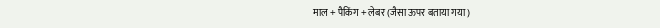माल + पैकिंग + लेबर (जैसा ऊपर बताया गया)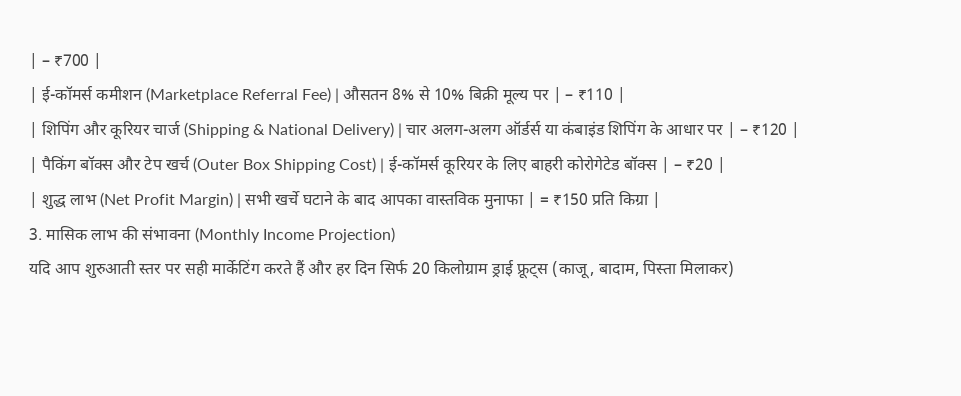| – ₹700 |
| ई-कॉमर्स कमीशन (Marketplace Referral Fee) | औसतन 8% से 10% बिक्री मूल्य पर | – ₹110 |
| शिपिंग और कूरियर चार्ज (Shipping & National Delivery) | चार अलग-अलग ऑर्डर्स या कंबाइंड शिपिंग के आधार पर | – ₹120 |
| पैकिंग बॉक्स और टेप खर्च (Outer Box Shipping Cost) | ई-कॉमर्स कूरियर के लिए बाहरी कोरोगेटेड बॉक्स | – ₹20 |
| शुद्ध लाभ (Net Profit Margin) | सभी खर्चे घटाने के बाद आपका वास्तविक मुनाफा | = ₹150 प्रति किग्रा |
3. मासिक लाभ की संभावना (Monthly Income Projection)
यदि आप शुरुआती स्तर पर सही मार्केटिंग करते हैं और हर दिन सिर्फ 20 किलोग्राम ड्राई फ्रूट्स (काजू, बादाम, पिस्ता मिलाकर)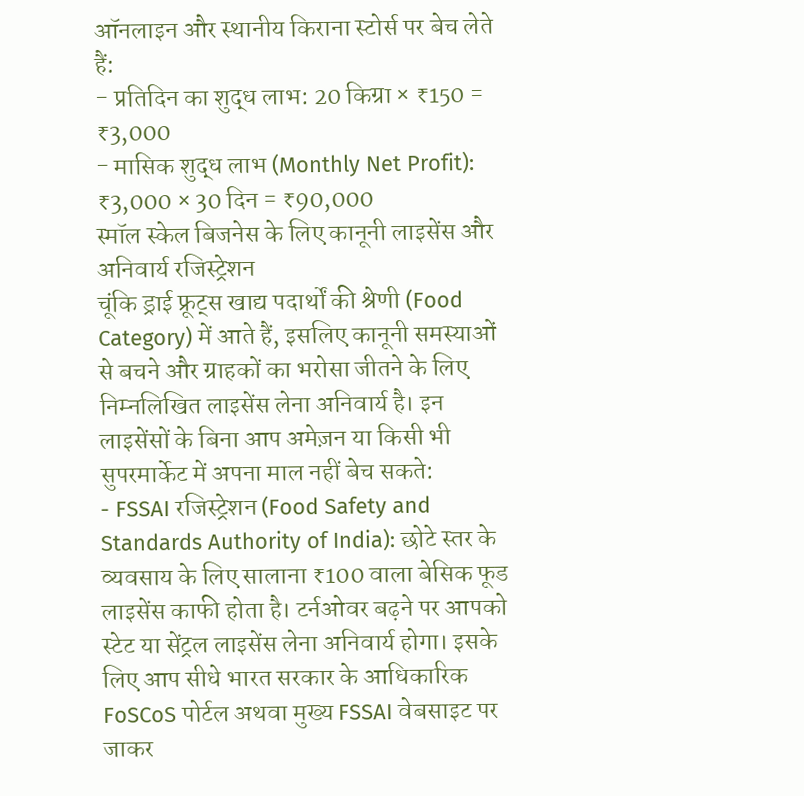ऑनलाइन और स्थानीय किराना स्टोर्स पर बेच लेते हैं:
- प्रतिदिन का शुद्ध लाभ: 20 किग्रा × ₹150 = ₹3,000
- मासिक शुद्ध लाभ (Monthly Net Profit): ₹3,000 × 30 दिन = ₹90,000
स्मॉल स्केल बिजनेस के लिए कानूनी लाइसेंस और अनिवार्य रजिस्ट्रेशन
चूंकि ड्राई फ्रूट्स खाद्य पदार्थों की श्रेणी (Food Category) में आते हैं, इसलिए कानूनी समस्याओं से बचने और ग्राहकों का भरोसा जीतने के लिए निम्नलिखित लाइसेंस लेना अनिवार्य है। इन लाइसेंसों के बिना आप अमेज़न या किसी भी सुपरमार्केट में अपना माल नहीं बेच सकते:
- FSSAI रजिस्ट्रेशन (Food Safety and Standards Authority of India): छोटे स्तर के व्यवसाय के लिए सालाना ₹100 वाला बेसिक फूड लाइसेंस काफी होता है। टर्नओवर बढ़ने पर आपको स्टेट या सेंट्रल लाइसेंस लेना अनिवार्य होगा। इसके लिए आप सीधे भारत सरकार के आधिकारिक FoSCoS पोर्टल अथवा मुख्य FSSAI वेबसाइट पर जाकर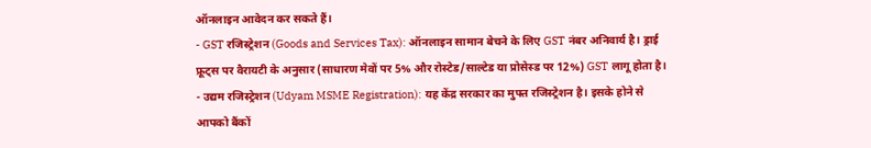ऑनलाइन आवेदन कर सकते हैं।
- GST रजिस्ट्रेशन (Goods and Services Tax): ऑनलाइन सामान बेचने के लिए GST नंबर अनिवार्य है। ड्राई फ्रूट्स पर वैरायटी के अनुसार (साधारण मेवों पर 5% और रोस्टेड/साल्टेड या प्रोसेस्ड पर 12%) GST लागू होता है।
- उद्यम रजिस्ट्रेशन (Udyam MSME Registration): यह केंद्र सरकार का मुफ्त रजिस्ट्रेशन है। इसके होने से आपको बैंकों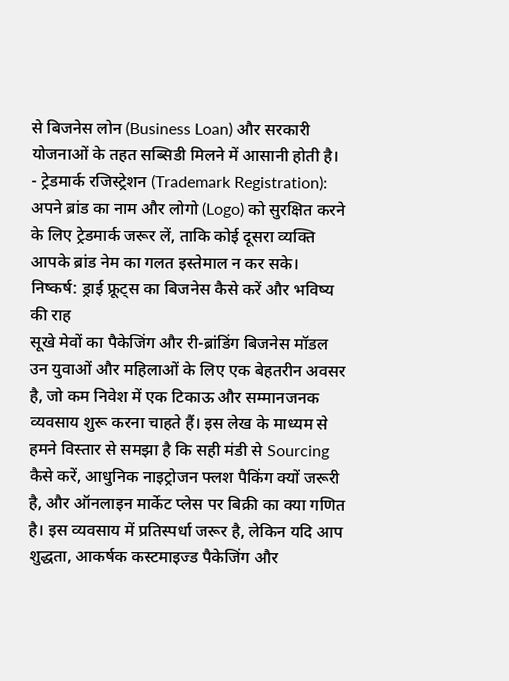से बिजनेस लोन (Business Loan) और सरकारी योजनाओं के तहत सब्सिडी मिलने में आसानी होती है।
- ट्रेडमार्क रजिस्ट्रेशन (Trademark Registration): अपने ब्रांड का नाम और लोगो (Logo) को सुरक्षित करने के लिए ट्रेडमार्क जरूर लें, ताकि कोई दूसरा व्यक्ति आपके ब्रांड नेम का गलत इस्तेमाल न कर सके।
निष्कर्ष: ड्राई फ्रूट्स का बिजनेस कैसे करें और भविष्य की राह
सूखे मेवों का पैकेजिंग और री-ब्रांडिंग बिजनेस मॉडल उन युवाओं और महिलाओं के लिए एक बेहतरीन अवसर है, जो कम निवेश में एक टिकाऊ और सम्मानजनक व्यवसाय शुरू करना चाहते हैं। इस लेख के माध्यम से हमने विस्तार से समझा है कि सही मंडी से Sourcing कैसे करें, आधुनिक नाइट्रोजन फ्लश पैकिंग क्यों जरूरी है, और ऑनलाइन मार्केट प्लेस पर बिक्री का क्या गणित है। इस व्यवसाय में प्रतिस्पर्धा जरूर है, लेकिन यदि आप शुद्धता, आकर्षक कस्टमाइज्ड पैकेजिंग और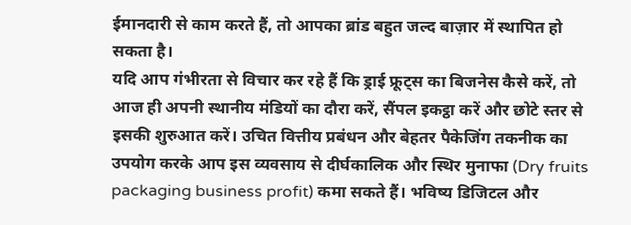ईमानदारी से काम करते हैं, तो आपका ब्रांड बहुत जल्द बाज़ार में स्थापित हो सकता है।
यदि आप गंभीरता से विचार कर रहे हैं कि ड्राई फ्रूट्स का बिजनेस कैसे करें, तो आज ही अपनी स्थानीय मंडियों का दौरा करें, सैंपल इकट्ठा करें और छोटे स्तर से इसकी शुरुआत करें। उचित वित्तीय प्रबंधन और बेहतर पैकेजिंग तकनीक का उपयोग करके आप इस व्यवसाय से दीर्घकालिक और स्थिर मुनाफा (Dry fruits packaging business profit) कमा सकते हैं। भविष्य डिजिटल और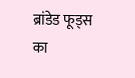ब्रांडेड फूड्स का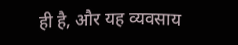ही है, और यह व्यवसाय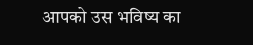आपको उस भविष्य का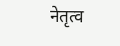नेतृत्व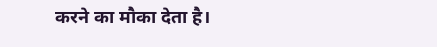करने का मौका देता है।